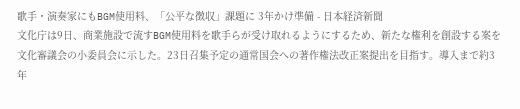歌手・演奏家にもBGM使用料、「公平な徴収」課題に 3年かけ準備 - 日本経済新聞
文化庁は9日、商業施設で流すBGM使用料を歌手らが受け取れるようにするため、新たな権利を創設する案を文化審議会の小委員会に示した。23日召集予定の通常国会への著作権法改正案提出を目指す。導入まで約3年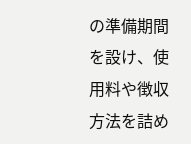の準備期間を設け、使用料や徴収方法を詰め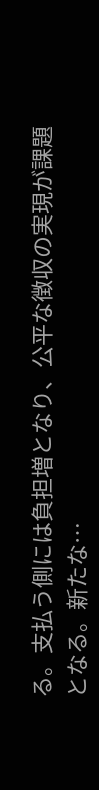る。支払う側には負担増となり、公平な徴収の実現が課題となる。新たな…